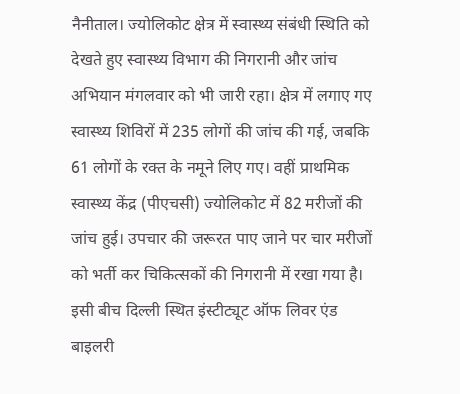नैनीताल। ज्योलिकोट क्षेत्र में स्वास्थ्य संबंधी स्थिति को देखते हुए स्वास्थ्य विभाग की निगरानी और जांच अभियान मंगलवार को भी जारी रहा। क्षेत्र में लगाए गए स्वास्थ्य शिविरों में 235 लोगों की जांच की गई, जबकि 61 लोगों के रक्त के नमूने लिए गए। वहीं प्राथमिक स्वास्थ्य केंद्र (पीएचसी) ज्योलिकोट में 82 मरीजों की जांच हुई। उपचार की जरूरत पाए जाने पर चार मरीजों को भर्ती कर चिकित्सकों की निगरानी में रखा गया है।
इसी बीच दिल्ली स्थित इंस्टीट्यूट ऑफ लिवर एंड बाइलरी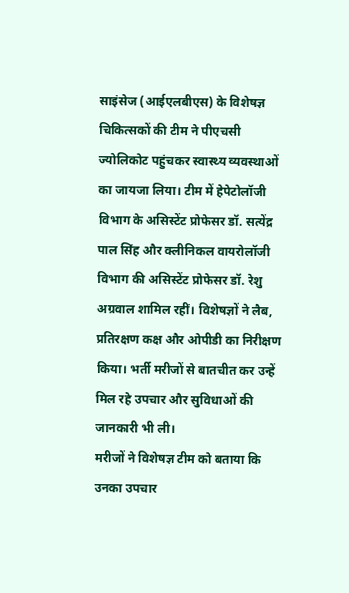साइंसेज (आईएलबीएस) के विशेषज्ञ चिकित्सकों की टीम ने पीएचसी ज्योलिकोट पहुंचकर स्वास्थ्य व्यवस्थाओं का जायजा लिया। टीम में हेपेटोलॉजी विभाग के असिस्टेंट प्रोफेसर डॉ. सत्येंद्र पाल सिंह और क्लीनिकल वायरोलॉजी विभाग की असिस्टेंट प्रोफेसर डॉ. रेशु अग्रवाल शामिल रहीं। विशेषज्ञों ने लैब, प्रतिरक्षण कक्ष और ओपीडी का निरीक्षण किया। भर्ती मरीजों से बातचीत कर उन्हें मिल रहे उपचार और सुविधाओं की जानकारी भी ली।
मरीजों ने विशेषज्ञ टीम को बताया कि उनका उपचार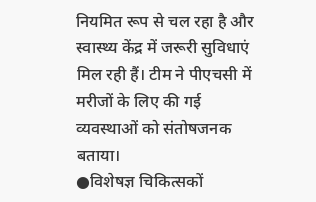नियमित रूप से चल रहा है और स्वास्थ्य केंद्र में जरूरी सुविधाएं मिल रही हैं। टीम ने पीएचसी में मरीजों के लिए की गई व्यवस्थाओं को संतोषजनक बताया।
●विशेषज्ञ चिकित्सकों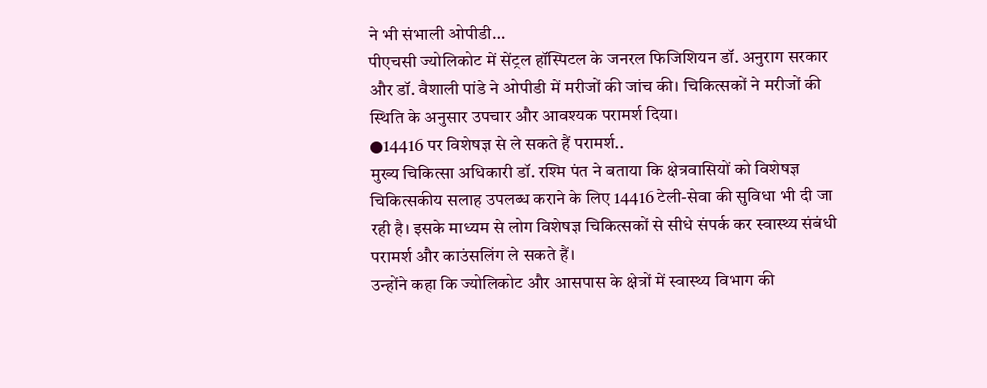ने भी संभाली ओपीडी…
पीएचसी ज्योलिकोट में सेंट्रल हॉस्पिटल के जनरल फिजिशियन डॉ. अनुराग सरकार और डॉ. वैशाली पांडे ने ओपीडी में मरीजों की जांच की। चिकित्सकों ने मरीजों की स्थिति के अनुसार उपचार और आवश्यक परामर्श दिया।
●14416 पर विशेषज्ञ से ले सकते हैं परामर्श..
मुख्य चिकित्सा अधिकारी डॉ. रश्मि पंत ने बताया कि क्षेत्रवासियों को विशेषज्ञ चिकित्सकीय सलाह उपलब्ध कराने के लिए 14416 टेली-सेवा की सुविधा भी दी जा रही है। इसके माध्यम से लोग विशेषज्ञ चिकित्सकों से सीधे संपर्क कर स्वास्थ्य संबंधी परामर्श और काउंसलिंग ले सकते हैं।
उन्होंने कहा कि ज्योलिकोट और आसपास के क्षेत्रों में स्वास्थ्य विभाग की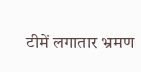टीमें लगातार भ्रमण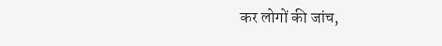कर लोगों की जांच,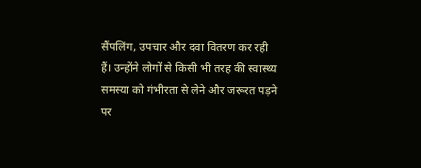सैंपलिंग, उपचार और दवा वितरण कर रही हैं। उन्होंने लोगों से किसी भी तरह की स्वास्थ्य समस्या को गंभीरता से लेने और जरूरत पड़ने पर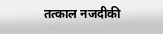तत्काल नजदीकी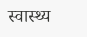स्वास्थ्य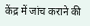केंद्र में जांच कराने की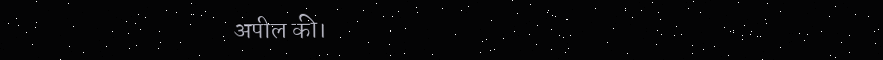अपील की।